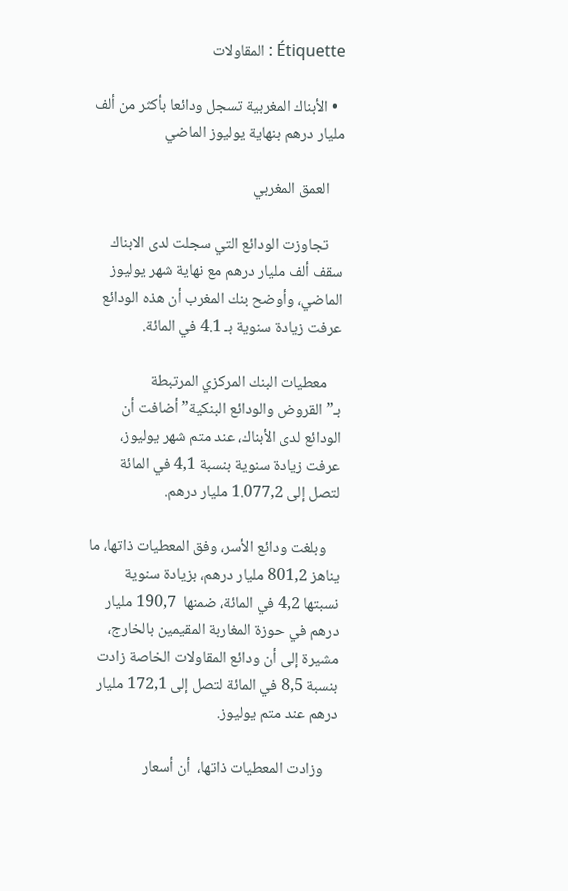Étiquette : المقاولات

  • الأبناك المغربية تسجل ودائعا بأكثر من ألف مليار درهم بنهاية يوليوز الماضي

    العمق المغربي

    تجاوزت الودائع التي سجلت لدى الابناك سقف ألف مليار درهم مع نهاية شهر يوليوز الماضي، وأوضح بنك المغرب أن هذه الودائع عرفت زيادة سنوية بـ 4.1 في المائة.

    معطيات البنك المركزي المرتبطة بـ”القروض والودائع البنكية” أضافت أن الودائع لدى الأبناك، عند متم شهر يوليوز، عرفت زيادة سنوية بنسبة 4,1 في المائة لتصل إلى 1.077,2 مليار درهم.

    وبلغت ودائع الأسر، وفق المعطيات ذاتها، ما يناهز 801,2 مليار درهم، بزيادة سنوية نسبتها 4,2 في المائة، ضمنها  190,7 مليار درهم في حوزة المغاربة المقيمين بالخارج، مشيرة إلى أن ودائع المقاولات الخاصة زادت بنسبة 8,5 في المائة لتصل إلى 172,1 مليار درهم عند متم يوليوز.

    وزادت المعطيات ذاتها،  أن أسعار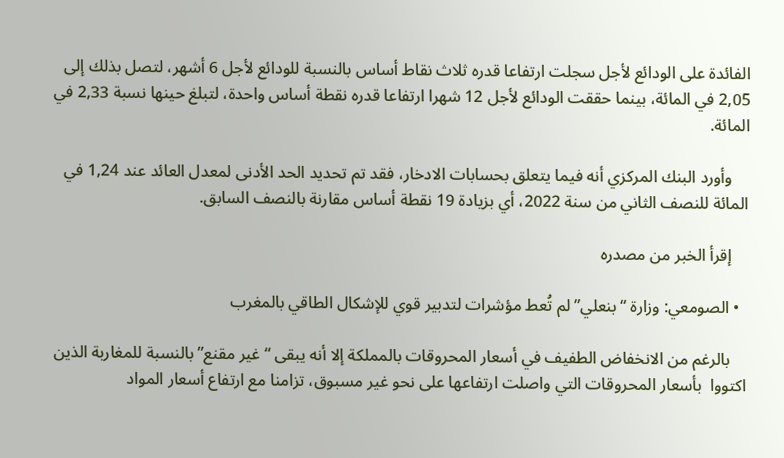الفائدة على الودائع لأجل سجلت ارتفاعا قدره ثلاث نقاط أساس بالنسبة للودائع لأجل 6 أشهر، لتصل بذلك إلى 2,05 في المائة، بينما حققت الودائع لأجل 12 شهرا ارتفاعا قدره نقطة أساس واحدة، لتبلغ حينها نسبة 2,33 في المائة.

    وأورد البنك المركزي أنه فيما يتعلق بحسابات الادخار، فقد تم تحديد الحد الأدنى لمعدل العائد عند 1,24 في المائة للنصف الثاني من سنة 2022، أي بزيادة 19 نقطة أساس مقارنة بالنصف السابق.

    إقرأ الخبر من مصدره

  • الصومعي: وزارة “بنعلي” لم تُعط مؤشرات لتدبير قوي للإشكال الطاقي بالمغرب

    بالرغم من الانخفاض الطفيف في أسعار المحروقات بالمملكة إلا أنه يبقى “غير مقنع” بالنسبة للمغاربة الذين اكتووا  بأسعار المحروقات التي واصلت ارتفاعها على نحو غير مسبوق، تزامنا مع ارتفاع أسعار المواد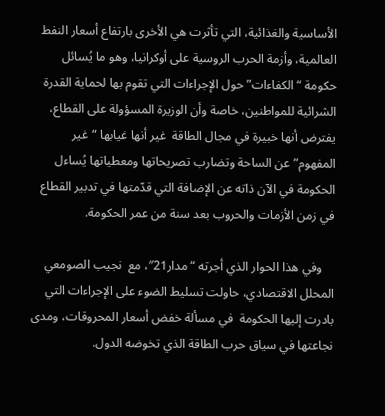الأساسية والغذائية، التي تأثرت هي الأخرى بارتفاع أسعار النفط العالمية، وأزمة الحرب الروسية على أوكرانيا، وهو ما يُسائل حكومة “الكفاءات” حول الإجراءات التي تقوم بها لحماية القدرة الشرائية للمواطنين، خاصة وأن الوزيرة المسؤولة على القطاع، يفترض أنها خبيرة في مجال الطاقة  غير أنها غيابها “غير المفهوم” عن الساحة وتضارب تصريحاتها ومعطياتها يُساءل الحكومة في الآن ذاته عن الإضافة التي قدّمتها في تدبير القطاع في زمن الأزمات والحروب بعد سنة من عمر الحكومة.

    وفي هذا الحوار الذي أجرته “مدار21″، مع  نجيب الصومعي المحلل الاقتصادي، حاولت تسليط الضوء على الإجراءات التي بادرت إليها الحكومة  في مسألة خفض أسعار المحروقات، ومدى نجاعتها في سياق حرب الطاقة الذي تخوضه الدول.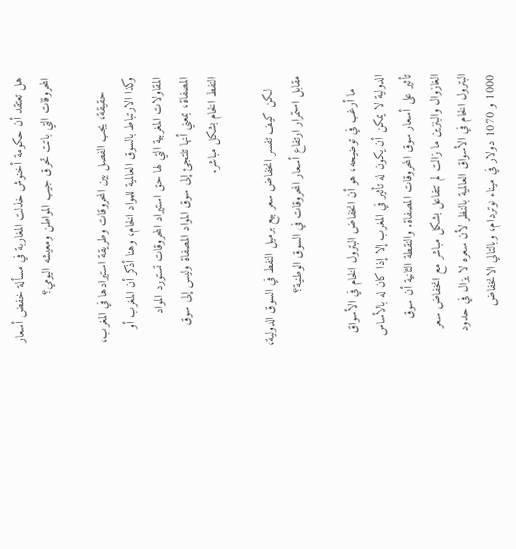هل تعتقد أن حكومة أخنوش خذلت المغاربة في مسألة خفض أسعار المحروقات التي باتت تحرق جيب المواطن ومعيشه اليومي؟

    حقيقة، يجب الفصل بين المحروقات وطريقة استيرادها في المغرب، وكذا الارتباط بالسوق العالمية للمواد الخام، وهنا أذكر أن المغرب أو المقاولات المغربية التي لها حق استيراد المحروقات تستورد المواد المصفاة، بمعني أنها تلتجئ إلى سوق المواد المصفاة وليس إلى سوق النفط الخام بشكل مباشر.

    لكن كيف تفسر انخفاض سعر بيع برميل النفط في السوق الدولية، مقابل استمرار ارتفاع أسعار المحروقات في السوق الوطنية؟

    ما أرغب في توضيحه، هو أن انخفاض البترول الخام في الأسواق الدولية لا يمكن أن يكون له تأثير في المغرب إلا إذا كان له بالأساس تأثير على أسعار سوق المحروقات المصفاة. والنقطة الثانية أن سوق الغازوال والبنزين ما زالت لم تتفاعل بشكل مباشر مع انخفاض سعر البترول الخام في الأسواق العالمية بالنظر لأن سعره لا يزال في حدود 1000 و 1070 دولار في ميناء نوتردام، وبالتالي الانخفاض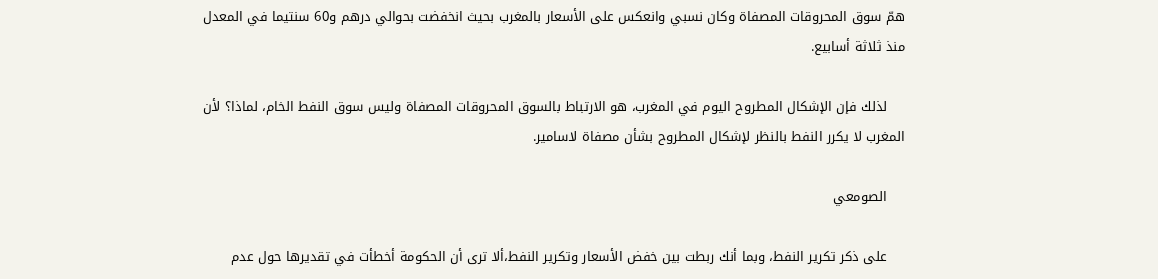همّ سوق المحروقات المصفاة وكان نسبي وانعكس على الأسعار بالمغرب بحيث انخفضت بحوالي درهم و60 سنتيما في المعدل منذ ثلاثة أسابيع.

    لذلك فإن الإشكال المطروح اليوم في المغرب، هو الارتباط بالسوق المحروقات المصفاة وليس سوق النفط الخام، لماذا؟ لأن المغرب لا يكرر النفط بالنظر لإشكال المطروح بشأن مصفاة لاسامير.

    الصومعي

    على ذكر تكرير النفط، وبما أنك ربطت بين خفض الأسعار وتكرير النفط،ألا ترى أن الحكومة أخطأت في تقديرها حول عدم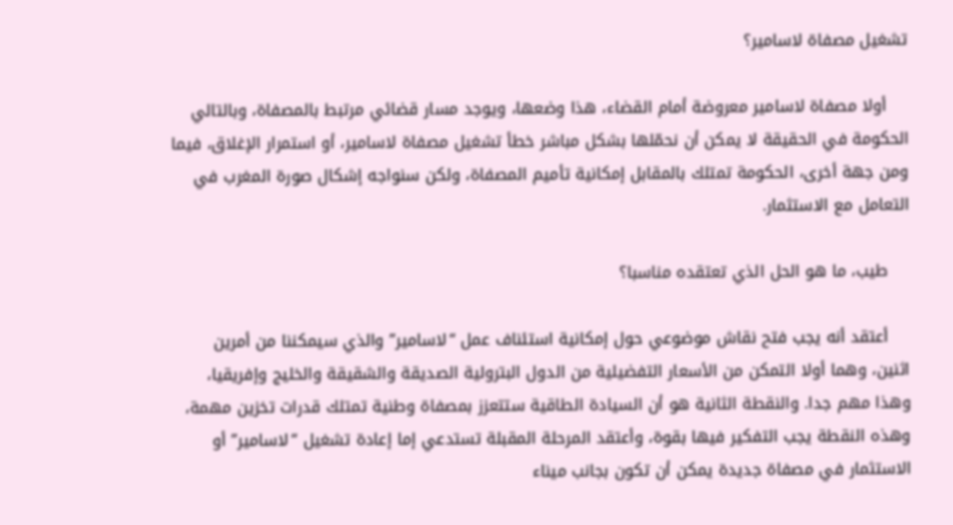تشغيل مصفاة لاسامير؟

    أولا مصفاة لاسامير معروضة أمام القضاء، هذا وضعها، ويوجد مسار قضائي مرتبط بالمصفاة، وبالتالي الحكومة في الحقيقة لا يمكن أن نحمّلها بشكل مباشر خطأ تشغيل مصفاة لاسامير، أو استمرار الإغلاق، فيما ومن جهة أخرى، الحكومة تمتلك بالمقابل إمكانية تأميم المصفاة، ولكن سنواجه إشكال صورة المغرب في التعامل مع الاستثمار.

    طيب، ما هو الحل الذي تعتقده مناسبا؟

    أعتقد أنه يجب فتح نقاش موضوعي حول إمكانية استئناف عمل “لاسامير” والذي سيمكننا من أمرين اثنين، وهما أولا التمكن من الأسعار التفضيلية من الدول البترولية الصديقة والشقيقة والخليج وإفريقيا، وهذا مهم جدا. والنقطة الثانية هو أن السيادة الطاقية ستتعزز بمصفاة وطنية تمتلك قدرات تخزين مهمة، وهذه النقطة يجب التفكير فيها بقوة، وأعتقد المرحلة المقبلة تستدعي إما إعادة تشغيل “لاسامير” أو الاستثمار في مصفاة جديدة يمكن أن تكون بجانب ميناء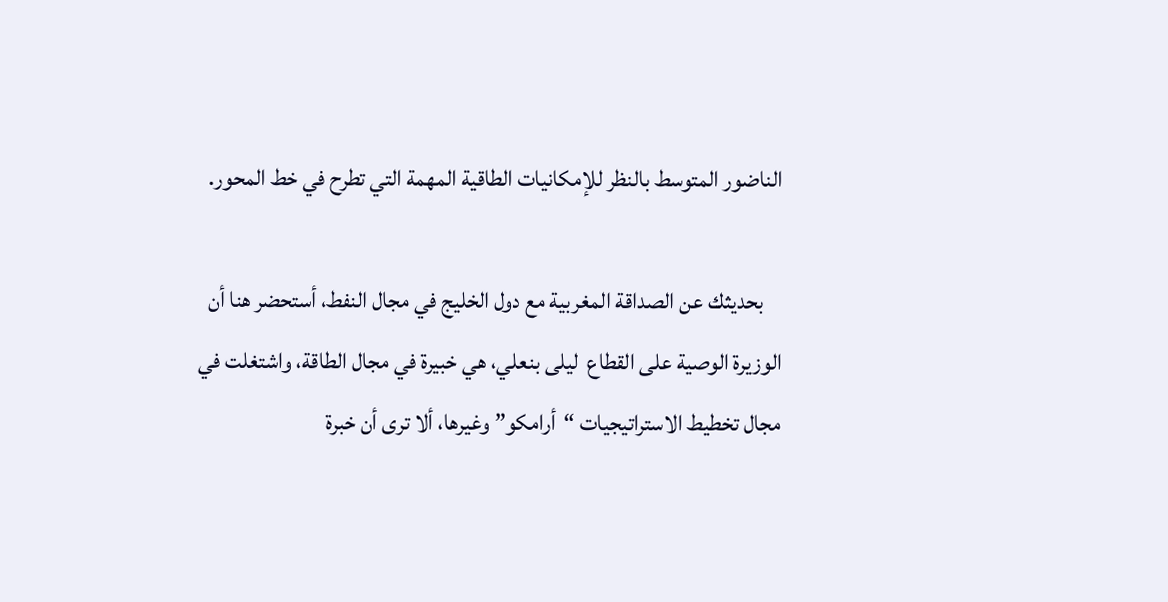الناضور المتوسط بالنظر للإمكانيات الطاقية المهمة التي تطرح في خط المحور.

    بحديثك عن الصداقة المغربية مع دول الخليج في مجال النفط، أستحضر هنا أن الوزيرة الوصية على القطاع  ليلى بنعلي، هي خبيرة في مجال الطاقة، واشتغلت في مجال تخطيط الاستراتيجيات “أرامكو” وغيرها، ألا ترى أن خبرة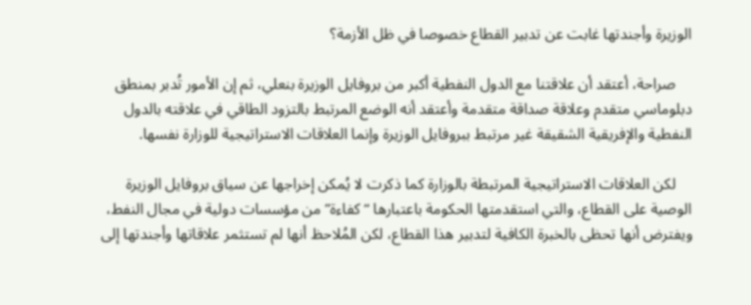الوزيرة وأجندتها غابت عن تدبير القطاع خصوصا في ظل الأزمة؟

    صراحة، أعتقد أن علاقتنا مع الدول النفطية أكبر من بروفايل الوزيرة بنعلي، ثم إن الأمور تُدبر بمنطق دبلوماسي متقدم وعلاقة صداقة متقدمة وأعتقد أنه الوضع المرتبط بالتزود الطاقي في علاقته بالدول النفطية والإفريقية الشقيقة غير مرتبط ببروفايل الوزيرة وإنما العلاقات الاستراتيجية للوزارة نفسها.

    لكن العلاقات الاستراتيجية المرتبطة بالوزارة كما ذكرت لا يُمكن إخراجها عن سياق بروفايل الوزيرة الوصية على القطاع، والتي استقدمتها الحكومة باعتبارها “كفاءة” من مؤسسات دولية في مجال النفط، ويفترض أنها تحظى بالخبرة الكافية لتدبير هذا القطاع، لكن المُلاحظ أنها لم تستثمر علاقاتها وأجندتها إلى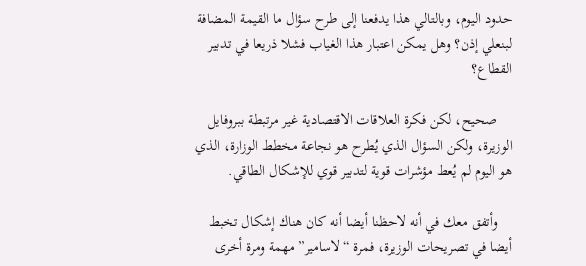حدود اليوم، وبالتالي هذا يدفعنا إلى طرح سؤال ما القيمة المضافة لبنعلي إذن؟ وهل يمكن اعتبار هذا الغياب فشلا ذريعا في تدبير القطاع؟

    صحيح، لكن فكرة العلاقات الاقتصادية غير مرتبطة ببروفايل الوزيرة، ولكن السؤال الذي يُطرح هو نجاعة مخطط الوزارة، الذي هو اليوم لم يُعط مؤشرات قوية لتدبير قوي للإشكال الطاقي.

    وأتفق معك في أنه لاحظنا أيضا أنه كان هناك إشكال تخبط أيضا في تصريحات الوزيرة، فمرة “لاسامير” مهمة ومرة أخرى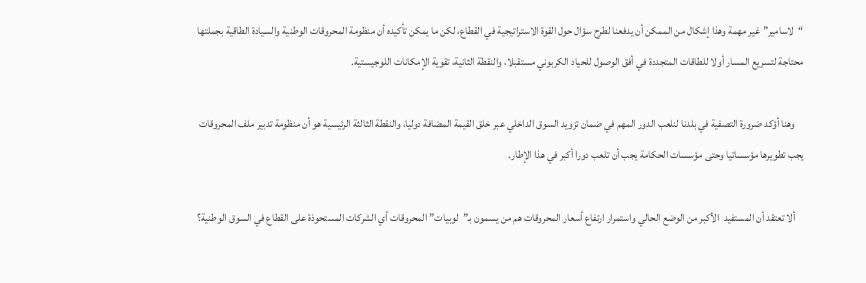“لاسامير” غير مهمة وهذا إشكال من الممكن أن يدفعنا لطرح سؤال حول القوة الاستراتيجية في القطاع، لكن ما يمكن تأكيده أن منظومة المحروقات الوطنية والسيادة الطاقية بجملتها محتاجة لتسريع المسار أولا للطاقات المتجددة في أفق الوصول للحياد الكربوني مستقبلا، والنقطة الثانية، تقوية الإمكانات اللوجيستية.

    وهنا أؤكد ضرورة التصفية في بلدنا لنلعب الدور المهم في ضمان تزويد السوق الداخلي عبر خلق القيمة المضافة دوليا، والنقطة الثالثة الرئيسية هو أن منظومة تدبير ملف المحروقات يجب تطويرها مؤسساتيا وحتى مؤسسات الحكامة يجب أن تلعب دورا أكبر في هذا الإطار.

    ألا تعتقد أن المستفيد  الأكبر من الوضع الحالي واستمرار ارتفاع أسعار المحروقات هم من يسمون بـ”لوبيات” المحروقات أي الشركات المستحوذة على القطاع في السوق الوطنية؟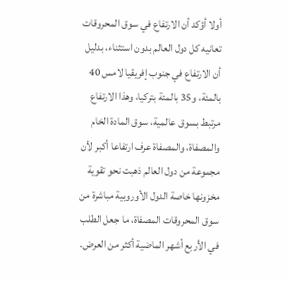أولا أؤكد أن الارتفاع في سوق المحروقات تعانيه كل دول العالم بدون استثناء، بدليل أن الارتفاع في جنوب إفريقيا لامس 40 بالمئة، و35 بالمئة بتركيا، وهذا الارتفاع مرتبط بسوق عالمية، سوق المادة الخام والمصفاة، والمصفاة عرف ارتفاعا أكبر لأن مجموعة من دول العالم ذهبت نحو تقوية مخزونها خاصة الدول الأوروبية مباشرة من سوق المحروقات المصفاة، ما جعل الطلب في الأربع أشهر الماضية أكثر من العرض.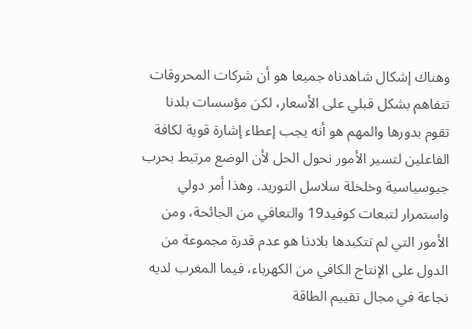وهناك إشكال شاهدناه جميعا هو أن شركات المحروقات تتفاهم بشكل قبلي على الأسعار، لكن مؤسسات بلدنا تقوم بدورها والمهم هو أنه يجب إعطاء إشارة قوية لكافة الفاعلين لتسير الأمور نحول الحل لأن الوضع مرتبط بحرب جيوسياسية وخلخلة سلاسل التوريد. وهذا أمر دولي واستمرار لتبعات كوفيد19 والتعافي من الجائحة، ومن الأمور التي لم تتكبدها بلادنا هو عدم قدرة مجموعة من الدول على الإنتاج الكافي من الكهرباء، فيما المغرب لديه نجاعة في مجال تقييم الطاقة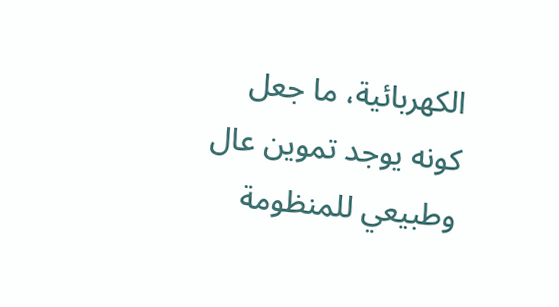الكهربائية، ما جعل كونه يوجد تموين عال وطبيعي للمنظومة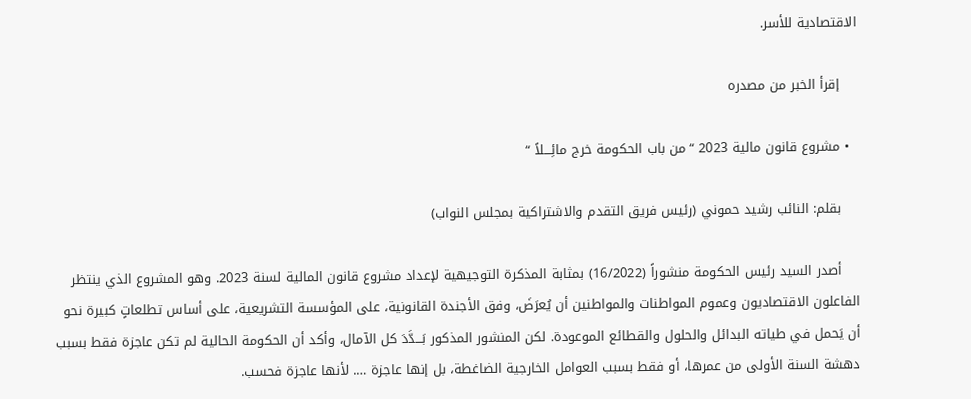الاقتصادية للأسر.

    إقرأ الخبر من مصدره

  • مشروع قانون مالية 2023 “من باب الحكومة خرج مائِـــلاً “

    بقلم: النائب رشيد حموني (رئيس فريق التقدم والاشتراكية بمجلس النواب)

    أصدر السيد رئيس الحكومة منشوراً (16/2022) بمثابة المذكرة التوجيهية لإعداد مشروع قانون المالية لسنة 2023. وهو المشروع الذي ينتظر الفاعلون الاقتصاديون وعموم المواطنات والمواطنين أن يُعرَضَ، وفق الأجندة القانونية، على المؤسسة التشريعية، على أساس تطلعاتٍ كبيرة نحو أن يَحمل في طياته البدائل والحلول والقطائع الموعودة. لكن المنشور المذكور بَـــدَّدَ كل الآمال، وأكد أن الحكومة الحالية لم تكن عاجزة فقط بسبب دهشة السنة الأولى من عمرها، أو فقط بسبب العوامل الخارجية الضاغطة، بل إنها عاجزة …. لأنها عاجزة فحسب.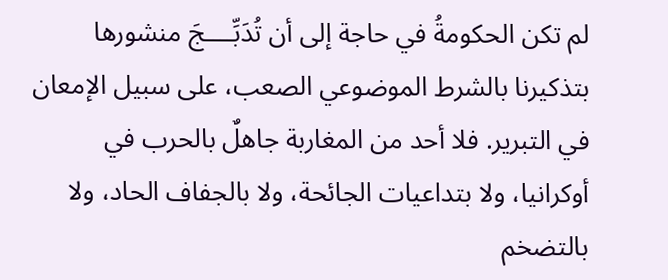لم تكن الحكومةُ في حاجة إلى أن تُدَبِّــــجَ منشورها بتذكيرنا بالشرط الموضوعي الصعب، على سبيل الإمعان في التبرير. فلا أحد من المغاربة جاهلٌ بالحرب في أوكرانيا، ولا بتداعيات الجائحة، ولا بالجفاف الحاد، ولا بالتضخم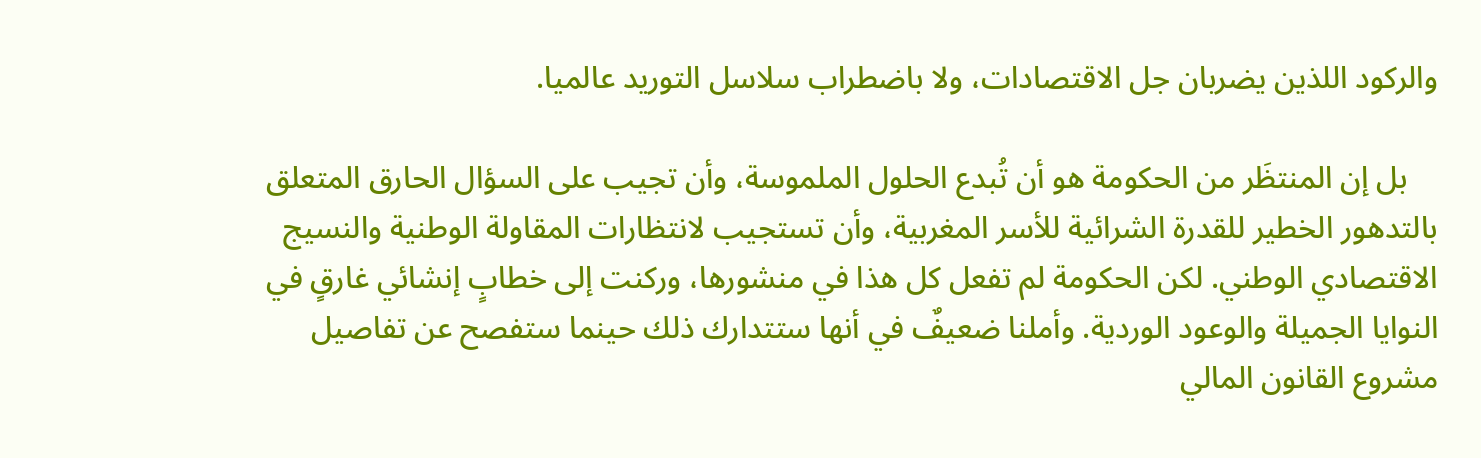والركود اللذين يضربان جل الاقتصادات، ولا باضطراب سلاسل التوريد عالميا.

    بل إن المنتظَر من الحكومة هو أن تُبدع الحلول الملموسة، وأن تجيب على السؤال الحارق المتعلق بالتدهور الخطير للقدرة الشرائية للأسر المغربية، وأن تستجيب لانتظارات المقاولة الوطنية والنسيج الاقتصادي الوطني. لكن الحكومة لم تفعل كل هذا في منشورها، وركنت إلى خطابٍ إنشائي غارقٍ في النوايا الجميلة والوعود الوردية. وأملنا ضعيفٌ في أنها ستتدارك ذلك حينما ستفصح عن تفاصيل مشروع القانون المالي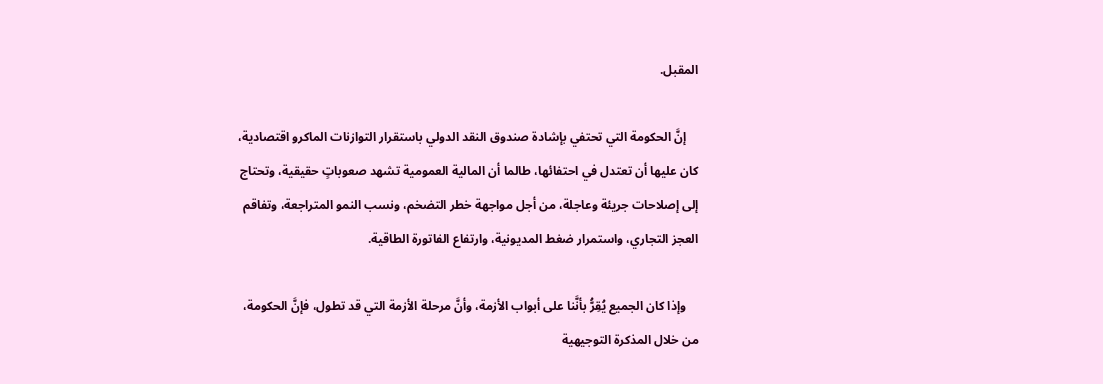المقبل.

    إنَّ الحكومة التي تحتفي بإشادة صندوق النقد الدولي باستقرار التوازنات الماكرو اقتصادية، كان عليها أن تعتدل في احتفائها، طالما أن المالية العمومية تشهد صعوباتٍ حقيقية، وتحتاج إلى إصلاحات جريئة وعاجلة، من أجل مواجهة خطر التضخم، ونسب النمو المتراجعة، وتفاقم العجز التجاري، واستمرار ضغط المديونية، وارتفاع الفاتورة الطاقية.

    وإذا كان الجميع يُقِرُّ بأنَّنا على أبواب الأزمة، وأنَّ مرحلة الأزمة التي قد تطول، فإنَّ الحكومة، من خلال المذكرة التوجيهية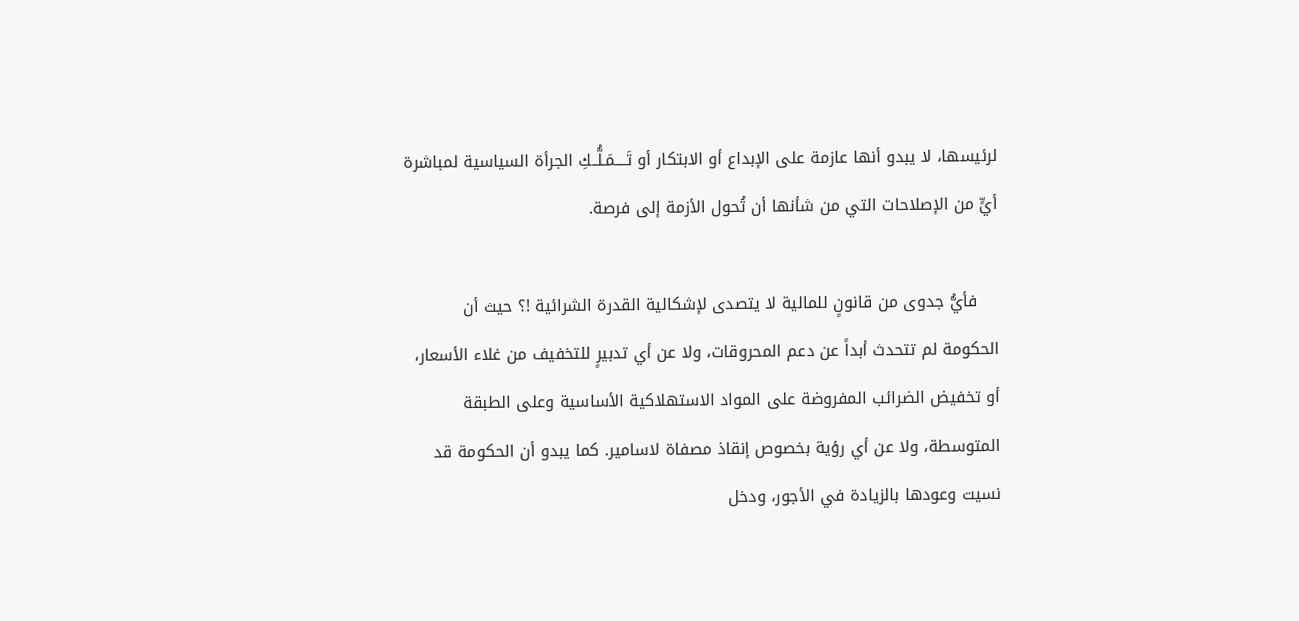لرئيسها، لا يبدو أنها عازمة على الإبداع أو الابتكار أو تَــــمَـلُّــكِ الجرأة السياسية لمباشرة أيٍّ من الإصلاحات التي من شأنها أن تُحول الأزمة إلى فرصة.

    فأيُّ جدوى من قانونٍ للمالية لا يتصدى لإشكالية القدرة الشرائية !؟ حيث أن الحكومة لم تتحدث أبداً عن دعم المحروقات، ولا عن أي تدبيرٍ للتخفيف من غلاء الأسعار، أو تخفيض الضرائب المفروضة على المواد الاستهلاكية الأساسية وعلى الطبقة المتوسطة، ولا عن أي رؤية بخصوص إنقاذ مصفاة لاسامير. كما يبدو أن الحكومة قد نسيت وعودها بالزيادة في الأجور، ودخل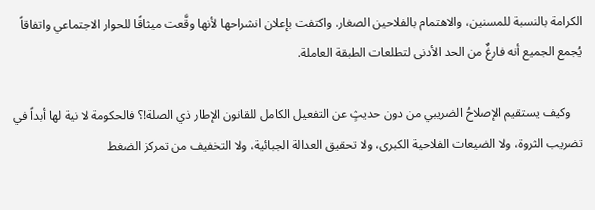الكرامة بالنسبة للمسنين، والاهتمام بالفلاحين الصغار. واكتفت بإعلان انشراحها لأنها وقَّعت ميثاقًا للحوار الاجتماعي واتفاقاً يُجمع الجميع أنه فارغٌ من الحد الأدنى لتطلعات الطبقة العاملة.

    وكيف يستقيم الإصلاحُ الضريبي من دون حديثٍ عن التفعيل الكامل للقانون الإطار ذي الصلة!؟ فالحكومة لا نية لها أبداً في تضريب الثروة، ولا الضيعات الفلاحية الكبرى، ولا تحقيق العدالة الجبائية، ولا التخفيف من تمركز الضغط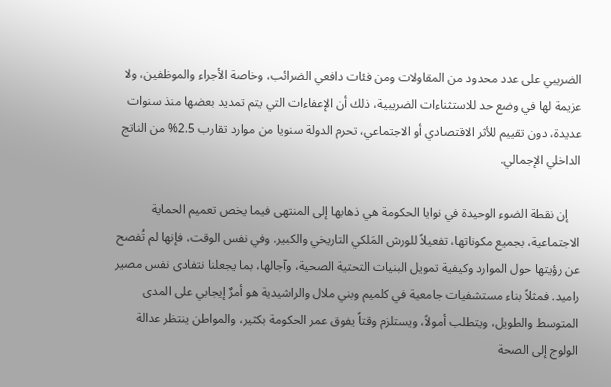الضريبي على عدد محدود من المقاولات ومن فئات دافعي الضرائب، وخاصة الأجراء والموظفين، ولا عزيمة لها في وضع حد للاستثناءات الضريبية، ذلك أن الإعفاءات التي يتم تمديد بعضها منذ سنوات عديدة، دون تقييم للأثر الاقتصادي أو الاجتماعي، تحرم الدولة سنويا من موارد تقارب 2.5% من الناتج الداخلي الإجمالي.

    إن نقطة الضوء الوحيدة في نوايا الحكومة هي ذهابها إلى المنتهى فيما يخص تعميم الحماية الاجتماعية، بجميع مكوناتها، تفعيلاً للورش المَلكي التاريخي والكبير. وفي نفس الوقت، فإنها لم تُفصح عن رؤيتها حول الموارد وكيفية تمويل البنيات التحتية الصحية، وآجالها، بما يجعلنا نتفادى نفس مصير راميد. فمثلاً بناء مستشفيات جامعية في كلميم وبني ملال والراشيدية هو أمرٌ إيجابي على المدى المتوسط والطويل، ويتطلب أمولاً، ويستلزم وقتاً يفوق عمر الحكومة بكثير، والمواطن ينتظر عدالة الولوج إلى الصحة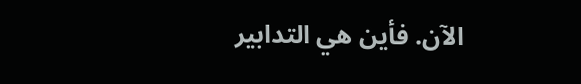الآن. فأين هي التدابير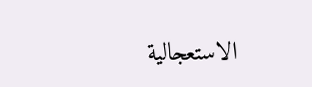الاستعجالية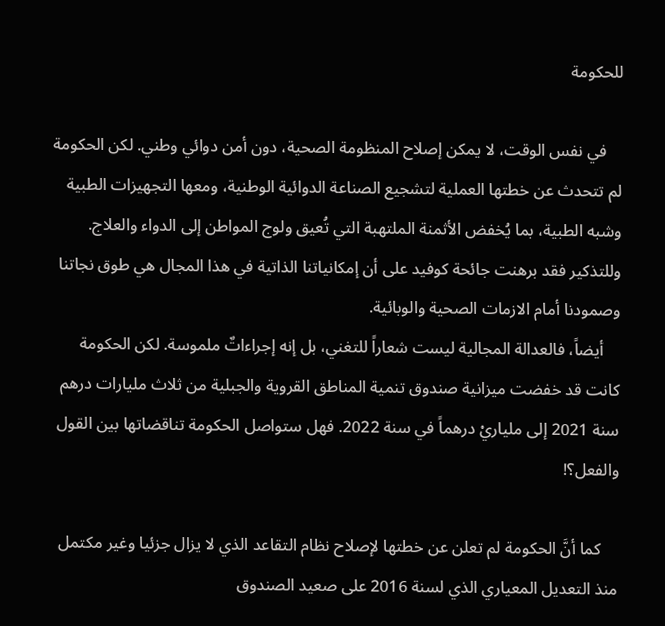للحكومة

    في نفس الوقت، لا يمكن إصلاح المنظومة الصحية، دون أمن دوائي وطني. لكن الحكومة لم تتحدث عن خطتها العملية لتشجيع الصناعة الدوائية الوطنية، ومعها التجهيزات الطبية وشبه الطبية، بما يُخفض الأثمنة الملتهبة التي تُعيق ولوج المواطن إلى الدواء والعلاج. وللتذكير فقد برهنت جائحة كوفيد على أن إمكانياتنا الذاتية في هذا المجال هي طوق نجاتنا وصمودنا أمام الازمات الصحية والوبائية.
    أيضاً، فالعدالة المجالية ليست شعاراً للتغني، بل إنه إجراءاتٌ ملموسة. لكن الحكومة كانت قد خفضت ميزانية صندوق تنمية المناطق القروية والجبلية من ثلاث مليارات درهم سنة 2021 إلى ملياريْ درهماً في سنة 2022. فهل ستواصل الحكومة تناقضاتها بين القول والفعل؟!

    كما أنَّ الحكومة لم تعلن عن خطتها لإصلاح نظام التقاعد الذي لا يزال جزئيا وغير مكتمل منذ التعديل المعياري الذي لسنة 2016 على صعيد الصندوق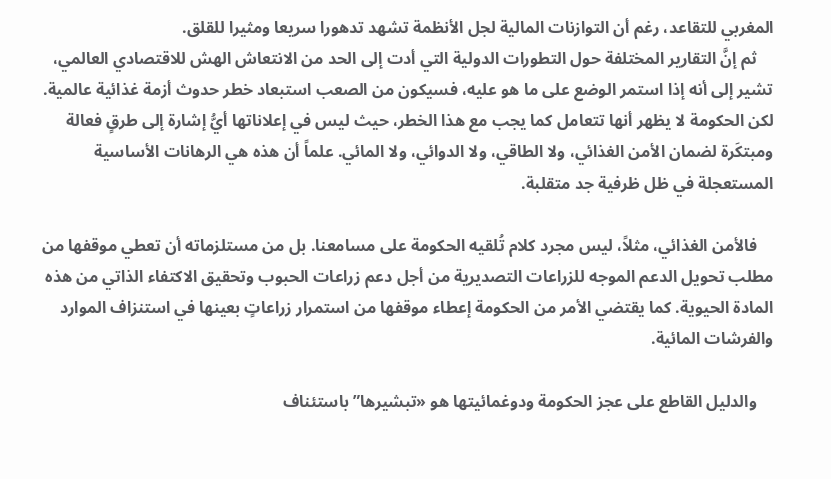المغربي للتقاعد، رغم أن التوازنات المالية لجل الأنظمة تشهد تدهورا سريعا ومثيرا للقلق.
    ثم إنَّ التقارير المختلفة حول التطورات الدولية التي أدت إلى الحد من الانتعاش الهش للاقتصادي العالمي، تشير إلى أنه إذا استمر الوضع على ما هو عليه، فسيكون من الصعب استبعاد خطر حدوث أزمة غذائية عالمية. لكن الحكومة لا يظهر أنها تتعامل كما يجب مع هذا الخطر، حيث ليس في إعلاناتها أيُّ إشارة إلى طرقٍ فعالة ومبتكَرة لضمان الأمن الغذائي، ولا الطاقي، ولا الدوائي، ولا المائي. علماً أن هذه هي الرهانات الأساسية المستعجلة في ظل ظرفية جد متقلبة.

    فالأمن الغذائي، مثلاً، ليس مجرد كلام تُلقيه الحكومة على مسامعنا. بل من مستلزماته أن تعطي موقفها من مطلب تحويل الدعم الموجه للزراعات التصديرية من أجل دعم زراعات الحبوب وتحقيق الاكتفاء الذاتي من هذه المادة الحيوية. كما يقتضي الأمر من الحكومة إعطاء موقفها من استمرار زراعاتٍ بعينها في استنزاف الموارد والفرشات المائية.

    والدليل القاطع على عجز الحكومة ودوغمائيتها هو «تبشيرها” باستئناف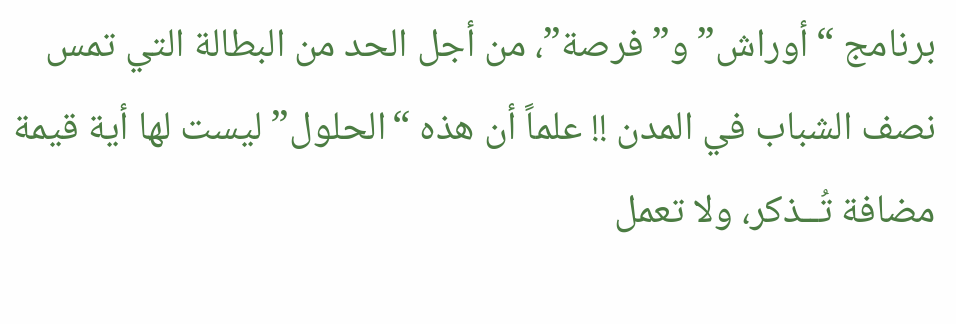برنامج “أوراش” و”فرصة”، من أجل الحد من البطالة التي تمس نصف الشباب في المدن !! علماً أن هذه “الحلول” ليست لها أية قيمة مضافة تُــذكر، ولا تعمل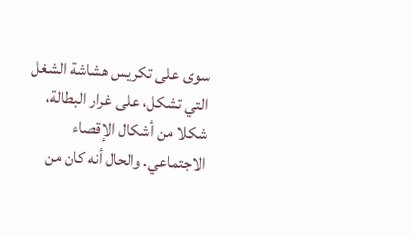سوى على تكريس هشاشة الشغل التي تشكل، على غرار البطالة، شكلا من أشكال الإقصاء الاجتماعي. والحال أنه كان من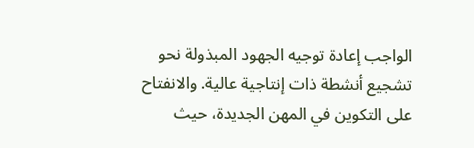الواجب إعادة توجيه الجهود المبذولة نحو تشجيع أنشطة ذات إنتاجية عالية. والانفتاح على التكوين في المهن الجديدة، حيث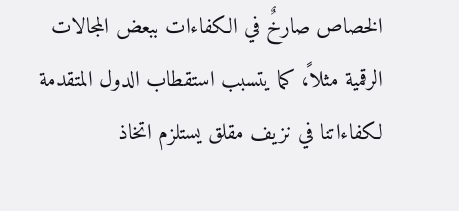الخصاص صارخٌ في الكفاءات ببعض المجالات الرقمية مثلاً، كما يتسبب استقطاب الدول المتقدمة لكفاءاتنا في نزيف مقلق يستلزم اتخاذ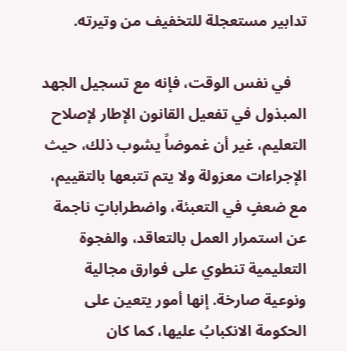تدابير مستعجلة للتخفيف من وتيرته.

    في نفس الوقت، فإنه مع تسجيل الجهد المبذول في تفعيل القانون الإطار لإصلاح التعليم، غير أن غموضاً يشوب ذلك، حيث الإجراءات معزولة ولا يتم تتبعها بالتقييم، مع ضعفٍ في التعبئة، واضطراباتٍ ناجمة عن استمرار العمل بالتعاقد، والفجوة التعليمية تنطوي على فوارق مجالية ونوعية صارخة. إنها أمور يتعين على الحكومة الانكبابُ عليها، كما كان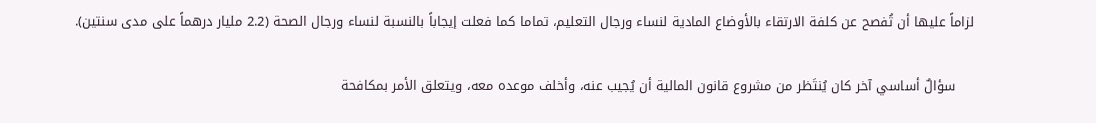لزاماً عليها أن تُفصح عن كلفة الارتقاء بالأوضاع المادية لنساء ورجال التعليم، تماما كما فعلت إيجاباً بالنسبة لنساء ورجال الصحة (2.2 مليار درهماً على مدى سنتين).

    سؤالٌ أساسي آخر كان يُنتَظر من مشروع قانون المالية أن يُجيب عنه، وأخلف موعده معه، ويتعلق الأمر بمكافحة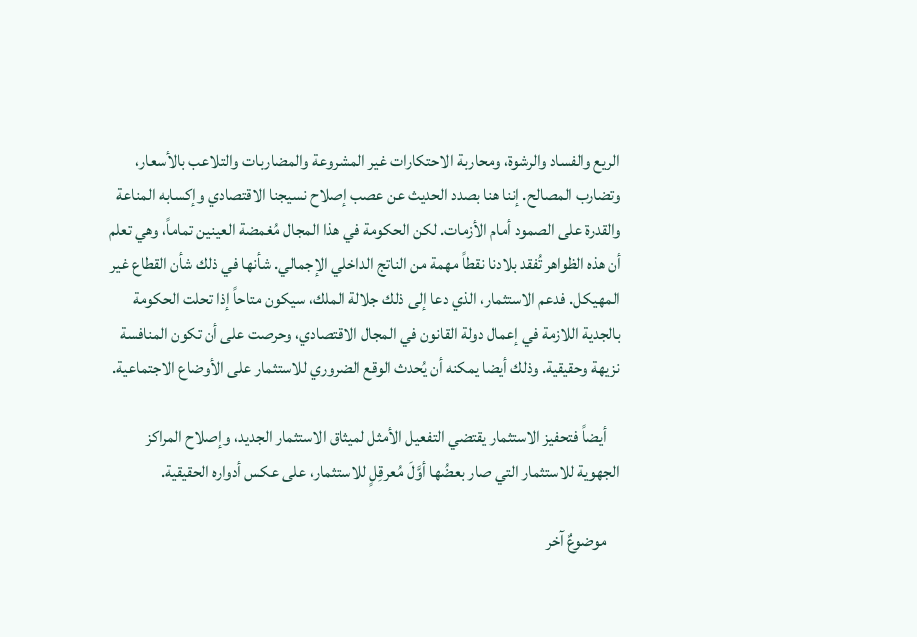الريع والفساد والرشوة، ومحاربة الاحتكارات غير المشروعة والمضاربات والتلاعب بالأسعار، وتضارب المصالح. إننا هنا بصدد الحديث عن عصب إصلاح نسيجنا الاقتصادي وإكسابه المناعة والقدرة على الصمود أمام الأزمات. لكن الحكومة في هذا المجال مُغمضة العينين تماماً، وهي تعلم أن هذه الظواهر تُفقد بلادنا نقطاً مهمة من الناتج الداخلي الإجمالي. شأنها في ذلك شأن القطاع غير المهيكل. فدعم الاستثمار، الذي دعا إلى ذلك جلالة الملك، سيكون متاحاً إذا تحلت الحكومة بالجدية اللازمة في إعمال دولة القانون في المجال الاقتصادي، وحرصت على أن تكون المنافسة نزيهة وحقيقية. وذلك أيضا يمكنه أن يُحدث الوقع الضروري للاستثمار على الأوضاع الاجتماعية.

    أيضاً فتحفيز الاستثمار يقتضي التفعيل الأمثل لميثاق الاستثمار الجديد، وإصلاح المراكز الجهوية للاستثمار التي صار بعضُها أوَّلَ مُعرقِلٍ للاستثمار، على عكس أدواره الحقيقية.

    موضوعٌ آخر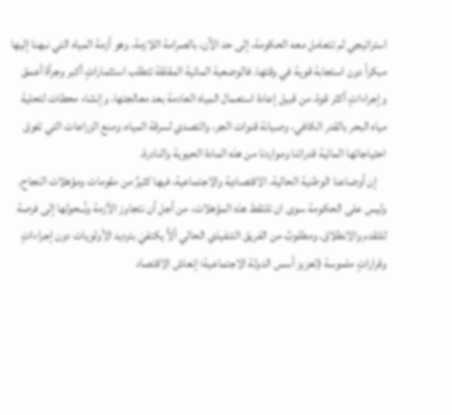استراتيجي لم تتعامل معه الحكومة، إلى حد الآن، بالصرامة اللازمة، وهو أزمة المياه التي نبهنا إليها مبكراً دون استجابة قوية في وقتها. فالوضعية المائية المقلقة تتطلب استثماراتٍ أكبر وجرأة أعمق وإجراءاتٍ أكثر قوة، من قبيل إعادة استعمال المياه العادمة بعد معالجتها، وإنشاء محطات لتحلية مياه البحر بالقدر الكافي، وصيانة قنوات الجر، والتصدي لسرقة المياه، ومنع الزراعات التي تفوق احتياجاتها المائية قدراتنا ومواردنا من هذه المادة الحيوية والنادرة.
    إن أوضاعنا الوطنية الحالية، الاقتصادية والاجتماعية، فيها كثيرٌ من مقومات ومؤهلات النجاح. وليس على الحكومة سوى ان تلتقط هذه المؤهلات، من أجل أن نتجاوز الأزمة ونُــحولها إلى فرصة للتقدم والانطلاق. ومطلوبٌ من الفريق التنفيذي الحالي ألاَّ يكتفيَ بترديد الأولويات دون إجراءاتٍ وقراراتٍ ملموسة (تعزيز أسس الدولة الاجتماعية؛ إنعاش الاقتصاد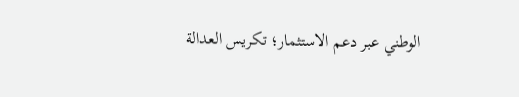الوطني عبر دعم الاستثمار؛ تكريس العدالة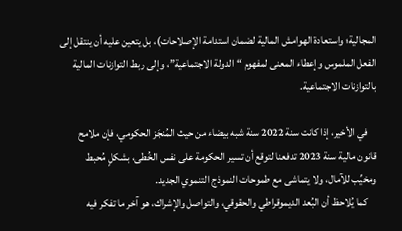المجالية؛ واستعادة الهوامش المالية لضمان استدامة الإصلاحات)، بل يتعين عليه أن ينتقل إلى الفعل الملموس وإعطاء المعنى لمفهوم “الدولة الاجتماعية”، وإلى ربط التوازنات المالية بالتوازنات الاجتماعية.

    في الأخير، إذا كانت سنة 2022 سنة شبه بيضاء من حيث المُنجَز الحكومي، فإن ملامح قانون مالية سنة 2023 تدفعنا لتوقع أن تسير الحكومة على نفس الخُطى، بشكلٍ مُحبط ومخيِّب للآمال، ولا يتماشى مع طموحات النموذج التنموي الجديد.
    كما يُلاحظ أن البُعد الديموقراطي والحقوقي، والتواصل والإشراك، هو آخر ما تفكر فيه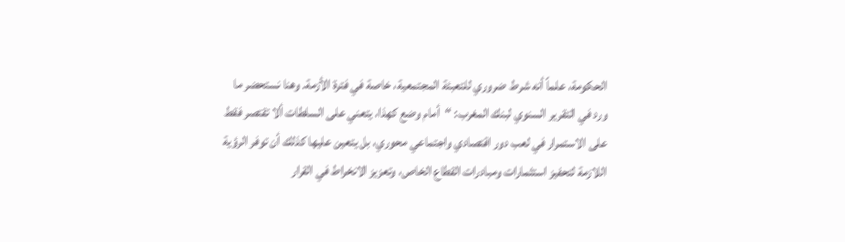الحكومة، علماً أنه شرط ضروري للتعبئة المجتمعية، خاصة في فترة الأزمة. وهنا نستحضر ما ورد في التقرير السنوي لبنك المغرب: “أمام وضع كهذا، يتعني على السلطات ألا تقتصر فقط على الاستمرار في لعب دور اقتصادي واجتماعي محوري، بل يتعين عليها كذلك أن توفر الرؤية اللازمة لتحفيز استثمارات ومبادرات القطاع الخاص، وتعزيز الانخراط في القرار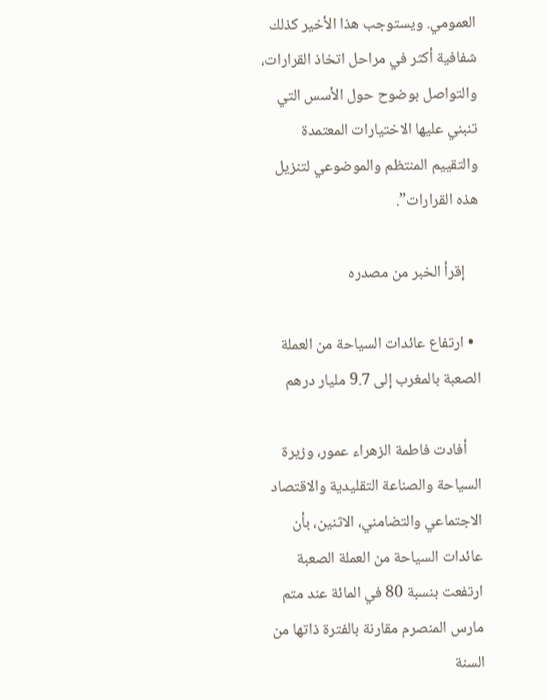العمومي. ويستوجب هذا الأخير كذلك شفافية أكثر في مراحل اتخاذ القرارات، والتواصل بوضوح حول الأسس التي تنبني عليها الاختيارات المعتمدة والتقييم المنتظم والموضوعي لتنزيل هذه القرارات”.

    إقرأ الخبر من مصدره

  • ارتفاع عائدات السياحة من العملة الصعبة بالمغرب إلى 9.7 مليار درهم

    أفادت فاطمة الزهراء عمور، وزيرة السياحة والصناعة التقليدية والاقتصاد الاجتماعي والتضامني، الاثنين، بأن عائدات السياحة من العملة الصعبة ارتفعت بنسبة 80 في المائة عند متم مارس المنصرم مقارنة بالفترة ذاتها من السنة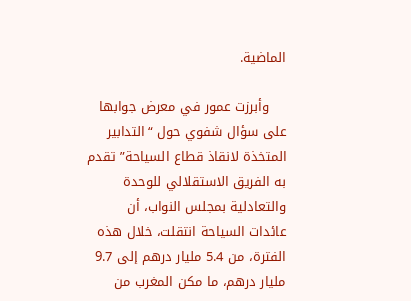الماضية.

    وأبرزت عمور في معرض جوابها على سؤال شفوي حول “التدابير المتخذة لانقاذ قطاع السياحة” تقدم به الفريق الاستقلالي للوحدة والتعادلية بمجلس النواب، أن عائدات السياحة انتقلت، خلال هذه الفترة، من 5.4 مليار درهم إلى 9.7 مليار درهم، ما مكن المغرب من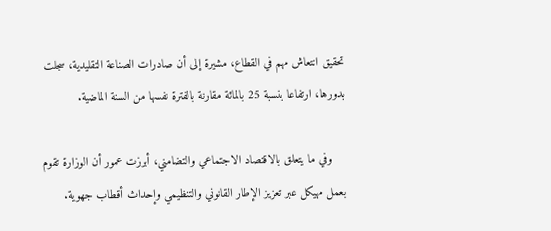تحقيق انتعاش مهم في القطاع، مشيرة إلى أن صادرات الصناعة التقليدية، سجلت بدورها، ارتفاعا بنسبة 25 بالمائة مقارنة بالفترة نفسها من السنة الماضية.

    وفي ما يتعلق بالاقتصاد الاجتماعي والتضامني، أبرزت عمور أن الوزارة تقوم بعمل مهيكل عبر تعزيز الإطار القانوني والتنظيمي وإحداث أقطاب جهوية.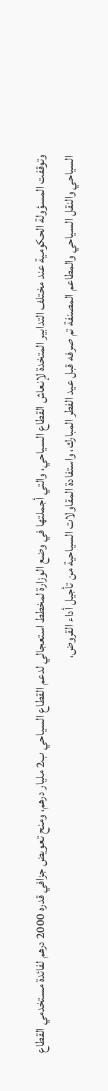وتوقفت المسؤولة الحكومية عند مختلف التدابير المتخدة لإنعاش القطاع السياحي، والتي أجملتها في وضع الوزارة لمخطط استعجالي لدعم القطاع السياحي ب2 مليار درهم، ومنح تعويض جزافي قدره 2000 درهم لفائدة مستخدمي القطاع السياحي والنقل السياحي والمطاعم المصنفة تم صرفه قبل عيد الفطر المبارك، واستفادة المقاولات السياحية من تأجيل أداء القروض،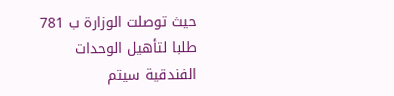حيث توصلت الوزارة ب 781 طلبا لتأهيل الوحدات الفندقية سيتم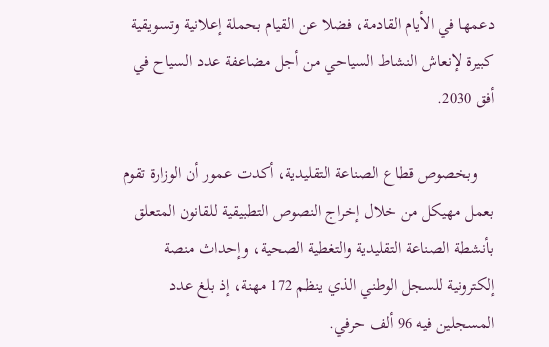دعمها في الأيام القادمة، فضلا عن القيام بحملة إعلانية وتسويقية كبيرة لإنعاش النشاط السياحي من أجل مضاعفة عدد السياح في أفق 2030.

    وبخصوص قطاع الصناعة التقليدية، أكدت عمور أن الوزارة تقوم بعمل مهيكل من خلال إخراج النصوص التطبيقية للقانون المتعلق بأنشطة الصناعة التقليدية والتغطية الصحية، وإحداث منصة إلكترونية للسجل الوطني الذي ينظم 172 مهنة، إذ بلغ عدد المسجلين فيه 96 ألف حرفي.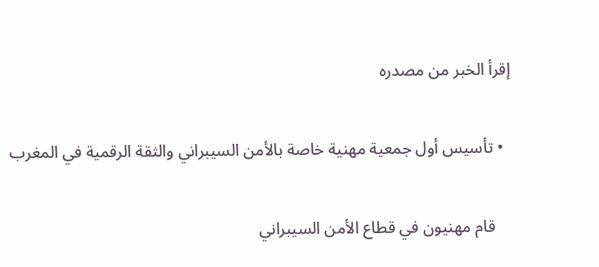إقرأ الخبر من مصدره

  • تأسيس أول جمعية مهنية خاصة بالأمن السيبراني والثقة الرقمية في المغرب

    قام مهنيون في قطاع الأمن السيبراني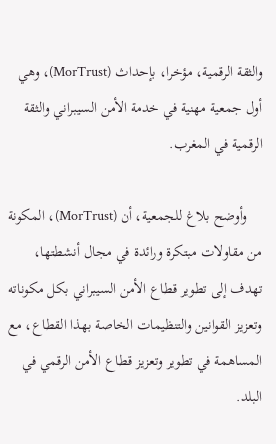والثقة الرقمية، مؤخرا، بإحداث (MorTrust)، وهي أول جمعية مهنية في خدمة الأمن السيبراني والثقة الرقمية في المغرب.

    وأوضح بلاغ للجمعية، أن (MorTrust)، المكونة من مقاولات مبتكرة ورائدة في مجال أنشطتها، تهدف إلى تطوير قطاع الأمن السيبراني بكل مكوناته وتعزيز القوانين والتنظيمات الخاصة بهذا القطاع، مع المساهمة في تطوير وتعزيز قطاع الأمن الرقمي في البلد.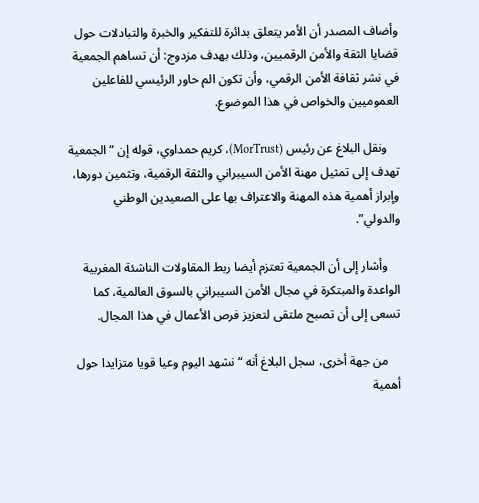وأضاف المصدر أن الأمر يتعلق بدائرة للتفكير والخبرة والتبادلات حول قضايا الثقة والأمن الرقميين، وذلك بهدف مزدوج: أن تساهم الجمعية في نشر ثقافة الأمن الرقمي، وأن تكون الم حاور الرئيسي للفاعلين العموميين والخواص في هذا الموضوع.

    ونقل البلاغ عن رئيس (MorTrust)، كريم حمداوي، قوله إن “الجمعية تهدف إلى تمثيل مهنة الأمن السيبراني والثقة الرقمية، وتثمين دورها، وإبراز أهمية هذه المهنة والاعتراف بها على الصعيدين الوطني والدولي”.

    وأشار إلى أن الجمعية تعتزم أيضا ربط المقاولات الناشئة المغربية الواعدة والمبتكرة في مجال الأمن السيبراني بالسوق العالمية، كما تسعى إلى أن تصبح ملتقى لتعزيز فرص الأعمال في هذا المجال.

    من جهة أخرى، سجل البلاغ أنه “نشهد اليوم وعيا قويا متزايدا حول أهمية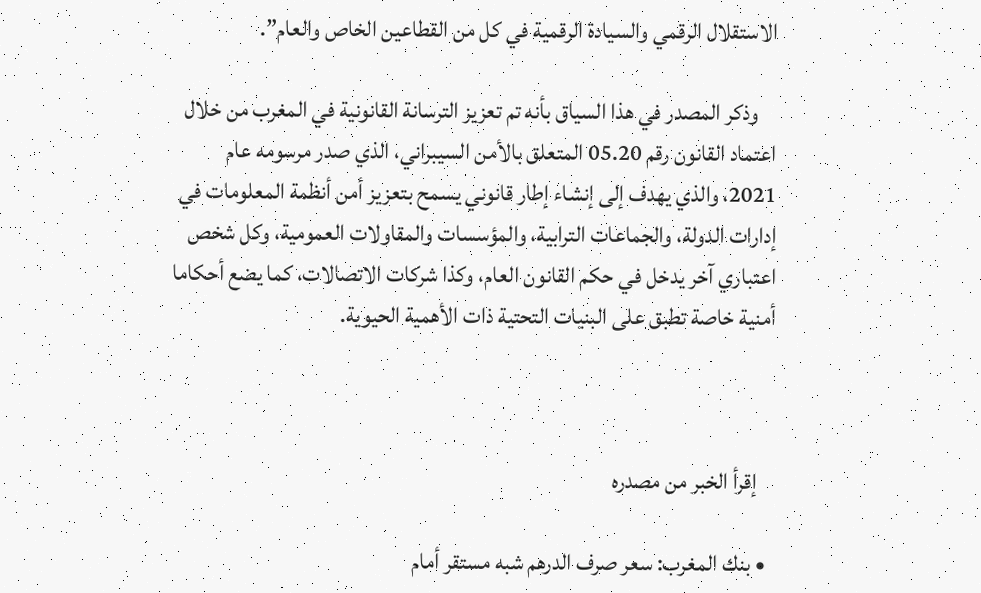الاستقلال الرقمي والسيادة الرقمية في كل من القطاعين الخاص والعام”.

    وذكر المصدر في هذا السياق بأنه تم تعزيز الترسانة القانونية في المغرب من خلال اعتماد القانون رقم 05.20 المتعلق بالأمن السيبراني، الذي صدر مرسومه عام 2021، والذي يهدف إلى إنشاء إطار قانوني يسمح بتعزيز أمن أنظمة المعلومات في إدارات الدولة، والجماعات الترابية، والمؤسسات والمقاولات العمومية، وكل شخص اعتباري آخر يدخل في حكم القانون العام، وكذا شركات الاتصالات، كما يضع أحكاما أمنية خاصة تطبق على البنيات التحتية ذات الأهمية الحيوية.



    إقرأ الخبر من مصدره

  • بنك المغرب: سعر صرف الدرهم شبه مستقر أمام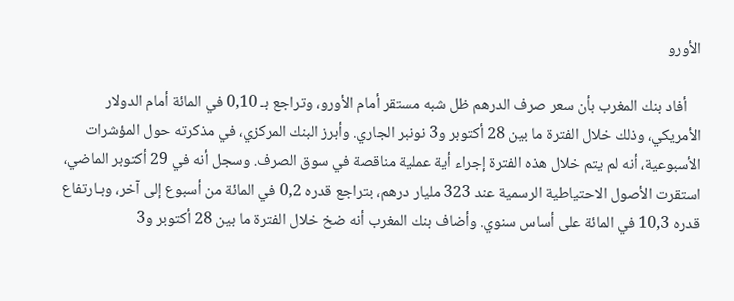الأورو

    أفاد بنك المغرب بأن سعر صرف الدرهم ظل شبه مستقر أمام الأورو، وتراجع بـ 0,10 في المائة أمام الدولار الأمريكي، وذلك خلال الفترة ما بين 28 أكتوبر و3 نونبر الجاري. وأبرز البنك المركزي، في مذكرته حول المؤشرات الأسبوعية، أنه لم يتم خلال هذه الفترة إجراء أية عملية مناقصة في سوق الصرف. وسجل أنه في 29 أكتوبر الماضي، استقرت الأصول الاحتياطية الرسمية عند 323 مليار درهم، بتراجع قدره 0,2 في المائة من أسبوع إلى آخر، وبـارتفاع قدره 10,3 في المائة على أساس سنوي. وأضاف بنك المغرب أنه ضخ خلال الفترة ما بين 28 أكتوبر و3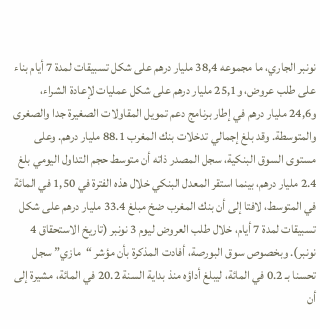نونبر الجاري، ما مجموعه 38,4 مليار درهم على شكل تسبيقات لمدة 7 أيام بناء على طلب عروض، و25,1 مليار درهم على شكل عمليات لإعادة الشراء، و24,6 مليار درهم في إطار برنامج دعم تمويل المقاولات الصغيرة جدا والصغرى والمتوسطة. وقد بلغ إجمالي تدخلات بنك المغرب 88.1 مليار درهم. وعلى مستوى السوق البنكية، سجل المصدر ذاته أن متوسط حجم التداول اليومي بلغ 2.4 مليار درهم، بينما استقر المعدل البنكي خلال هذه الفترة في 1,50 في المائة في المتوسط، لافتا إلى أن بنك المغرب ضخ مبلغ 33.4 مليار درهم على شكل تسبيقات لمدة 7 أيام، خلال طلب العروض ليوم 3 نونبر (تاريخ الاستحقاق 4 نونبر). وبخصوص سوق البورصة، أفادت المذكرة بأن مؤشر “مازي” سجل تحسنا بـ 0.2 في المائة، ليبلغ أداؤه منذ بداية السنة 20.2 في المائة، مشيرة إلى أن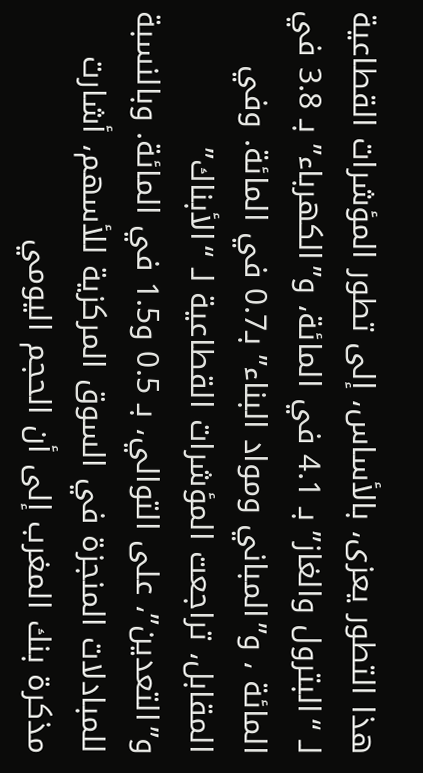هذا التطور يعزى، بالأساس، إلى تطور المؤشرات القطاعية لـ “البترول والغاز” بـ 4.1 في المائة، و”الكهرباء” بـ 3.8 في المائة ، و”المباني ومواد البناء” بـ0.7 في المائة. وفي المقابل، تراجعت المؤشرات القطاعية لـ “الأبناك” و”التعدين”، على التوالي، بـ 0.5 و1.5 في المائة. وبالنسبة للمبادلات المنجزة في السوق المركزية للأسهم، أشارت مذكرة بنك المغرب إلى أن الحجم اليومي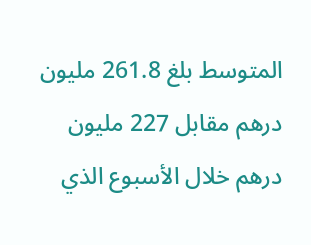المتوسط بلغ 261.8 مليون درهم مقابل 227 مليون درهم خلال الأسبوع الذي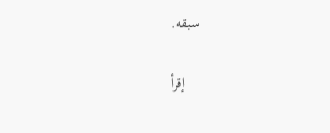سبقه.

    إقرأ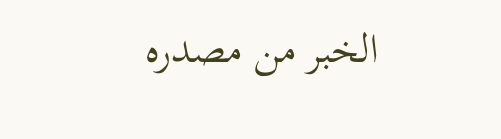الخبر من مصدره